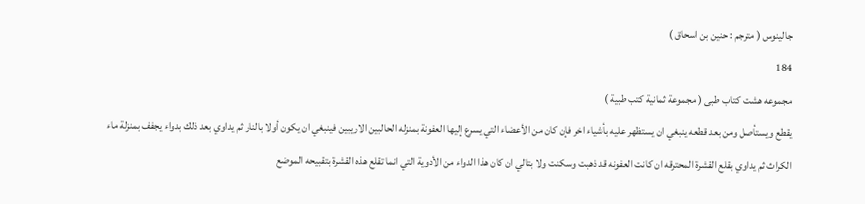جالينوس ( مترجم : حنين بن اسحاق )
184
مجموعه هشت كتاب طبى ( مجموعة ثمانية كتب طبية )
يقطع ويستأصل ومن بعد قطعه ينبغي ان يستظهر عليه بأشياء اخر فإن كان من الأعضاء التي يسرع إليها العفونة بمنزله الحالبين الاريبين فينبغي ان يكون أولا بالنار ثم يداوي بعد ذلك بدواء يجفف بمنزلة ماء الكراث ثم يداوي بقلع القشرة المحترقه ان كانت العفونه قد ذهبت وسكنت ولا بتالي ان كان هذا الدواء من الأدوية التي انما تقلع هذه القشرة بتقبيحه الموضع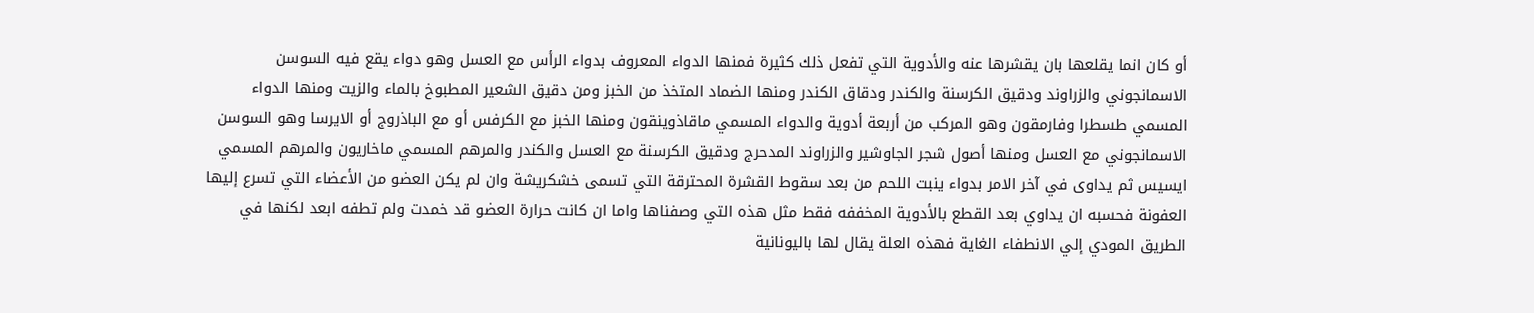أو كان انما يقلعها بان يقشرها عنه والأدوية التي تفعل ذلك كثيرة فمنها الدواء المعروف بدواء الرأس مع العسل وهو دواء يقع فيه السوسن الاسمانجوني والزراوند ودقيق الكرسنة والكندر ودقاق الكندر ومنها الضماد المتخذ من الخبز ومن دقيق الشعير المطبوخ بالماء والزيت ومنها الدواء المسمي طسطرا وفارمقون وهو المركب من أربعة أدوية والدواء المسمي ماقاذوينقون ومنها الخبز مع الكرفس أو مع الباذروج أو الايرسا وهو السوسن الاسمانجوني مع العسل ومنها أصول شجر الجاوشير والزراوند المدحرج ودقيق الكرسنة مع العسل والكندر والمرهم المسمي ماخاريون والمرهم المسمي ايسيس ثم يداوى في آخر الامر بدواء ينبت اللحم من بعد سقوط القشرة المحترقة التي تسمى خشكريشة وان لم يكن العضو من الأعضاء التي تسرع إليها العفونة فحسبه ان يداوي بعد القطع بالأدوية المخففه فقط مثل هذه التي وصفناها واما ان كانت حرارة العضو قد خمدت ولم تطفه ابعد لكنها في الطريق المودي إلي الانطفاء الغاية فهذه العلة يقال لها باليونانية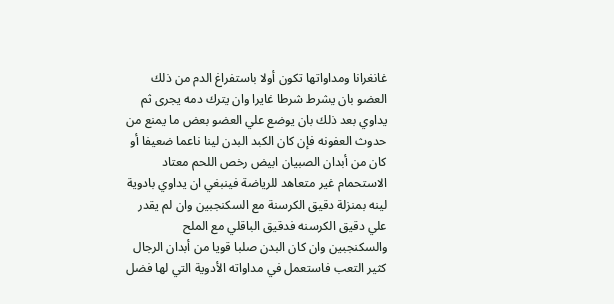غانغرانا ومداواتها تكون أولا باستفراغ الدم من ذلك العضو بان يشرط شرطا غايرا وان يترك دمه يجرى ثم يداوي بعد ذلك بان يوضع علي العضو بعض ما يمنع من حدوث العفونه فإن كان الكبد البدن لينا ناعما ضعيفا أو كان من أبدان الصبيان ابيض رخص اللحم معتاد الاستحمام غير متعاهد للرياضة فينبغي ان يداوي بادوية لينه بمنزلة دقيق الكرسنة مع السكنجبين وان لم يقدر علي دقيق الكرسنه فدقيق الباقلي مع الملح والسكنجبين وان كان البدن صلبا قويا من أبدان الرجال كثير التعب فاستعمل في مداواته الأدوية التي لها فضل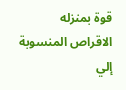قوة بمنزله الاقراص المنسوبة إلي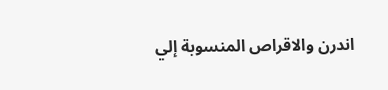اندرن والاقراص المنسوبة إلي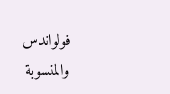فولواندس والمنسوبة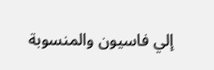إلي فاسيون والمنسوبة